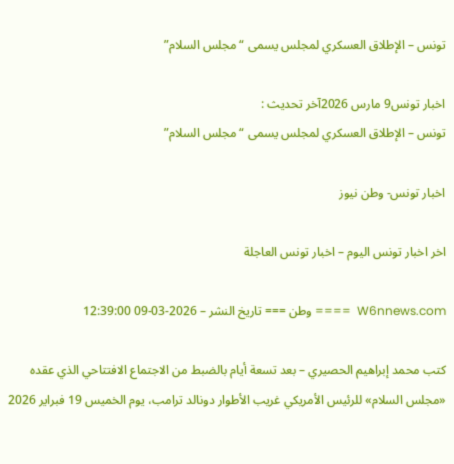تونس – الإطلاق العسكري لمجلس يسمى “مجلس السلام”

اخبار تونس9 مارس 2026آخر تحديث :
تونس – الإطلاق العسكري لمجلس يسمى “مجلس السلام”

اخبار تونس- وطن نيوز

اخر اخبار تونس اليوم – اخبار تونس العاجلة

W6nnews.com  ==== وطن === تاريخ النشر – 2026-03-09 12:39:00

كتب محمد إبراهيم الحصيري – بعد تسعة أيام بالضبط من الاجتماع الافتتاحي الذي عقده «مجلس السلام» للرئيس الأمريكي غريب الأطوار دونالد ترامب، يوم الخميس 19 فبراير 2026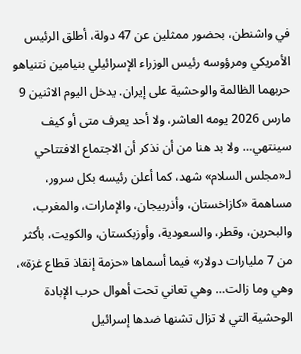في واشنطن، بحضور ممثلين عن 47 دولة، أطلق الرئيس الأمريكي ومرؤوسه رئيس الوزراء الإسرائيلي بنيامين نتنياهو حربهما الظالمة والوحشية على إيران. يدخل اليوم الاثنين 9 مارس 2026 يومه العاشر، ولا أحد يعرف متى أو كيف سينتهي… ولا بد هنا من أن نذكر أن الاجتماع الافتتاحي لـ«مجلس السلام» شهد، كما أعلن رئيسه بكل سرور، مساهمة «كازاخستان، وأذربيجان، والإمارات، والمغرب، والبحرين، وقطر، والسعودية، وأوزبكستان، والكويت، بأكثر من 7 مليارات دولار» فيما أسماها «حزمة إنقاذ قطاع غزة»، وهي وما زالت… وهي تعاني تحت أهوال حرب الإبادة الوحشية التي لا تزال تشنها ضدها إسرائيل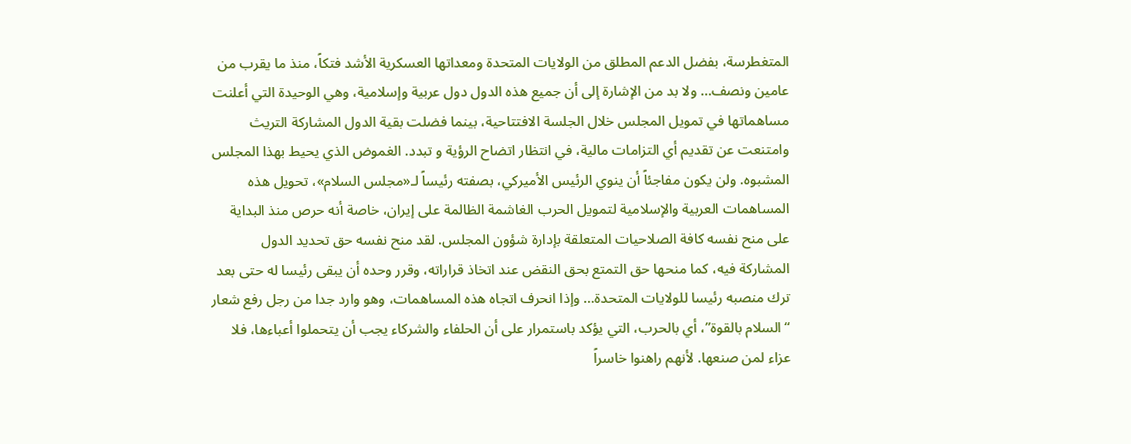المتغطرسة، بفضل الدعم المطلق من الولايات المتحدة ومعداتها العسكرية الأشد فتكاً، منذ ما يقرب من عامين ونصف… ولا بد من الإشارة إلى أن جميع هذه الدول دول عربية وإسلامية، وهي الوحيدة التي أعلنت مساهماتها في تمويل المجلس خلال الجلسة الافتتاحية، بينما فضلت بقية الدول المشاركة التريث وامتنعت عن تقديم أي التزامات مالية، في انتظار اتضاح الرؤية و تبدد. الغموض الذي يحيط بهذا المجلس المشبوه. ولن يكون مفاجئاً أن ينوي الرئيس الأميركي، بصفته رئيساً لـ«مجلس السلام»، تحويل هذه المساهمات العربية والإسلامية لتمويل الحرب الغاشمة الظالمة على إيران، خاصة أنه حرص منذ البداية على منح نفسه كافة الصلاحيات المتعلقة بإدارة شؤون المجلس. لقد منح نفسه حق تحديد الدول المشاركة فيه، كما منحها حق التمتع بحق النقض عند اتخاذ قراراته، وقرر وحده أن يبقى رئيسا له حتى بعد ترك منصبه رئيسا للولايات المتحدة… وإذا انحرف اتجاه هذه المساهمات، وهو وارد جدا من رجل رفع شعار “السلام بالقوة”، أي بالحرب، التي يؤكد باستمرار على أن الحلفاء والشركاء يجب أن يتحملوا أعباءها، فلا عزاء لمن صنعها. لأنهم راهنوا خاسراً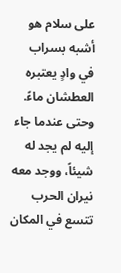على سلام هو أشبه بسراب في وادٍ يعتبره العطشان ماءً. وحتى عندما جاء إليه لم يجد له شيئاً، ووجد معه نيران الحرب تتسع في المكان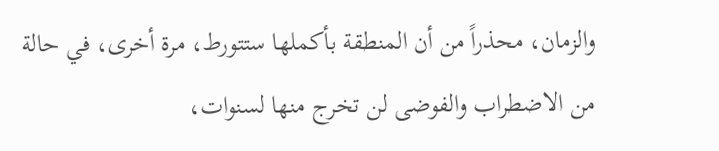والزمان، محذراً من أن المنطقة بأكملها ستتورط، مرة أخرى، في حالة من الاضطراب والفوضى لن تخرج منها لسنوات،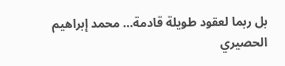بل ربما لعقود طويلة قادمة… محمد إبراهيم الحصيري